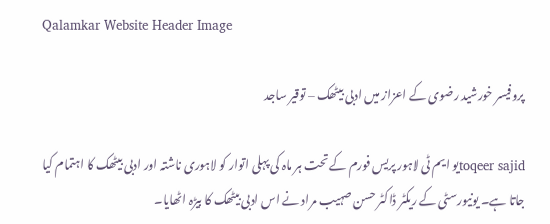Qalamkar Website Header Image

پروفیسر خورشید رضوی کے اعزاز میں ادبی بیٹھک – توقیر ساجد

toqeer sajidیو ایم ٹی لاہور پریس فورم کے تحت ہر ماہ کی پہلی اتوار کو لاہوری ناشتہ اور ادبی بیٹھک کا اہتمام کیا جاتا ہے۔ یونیورسٹی کے ریکٹر ڈاکٹر حسن صہیب مراد نے اس ادبی بیٹھک کا بیڑہ اٹھایا۔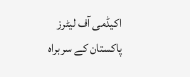اکیڈمی آف لیٹرز پاکستان کے سربراہ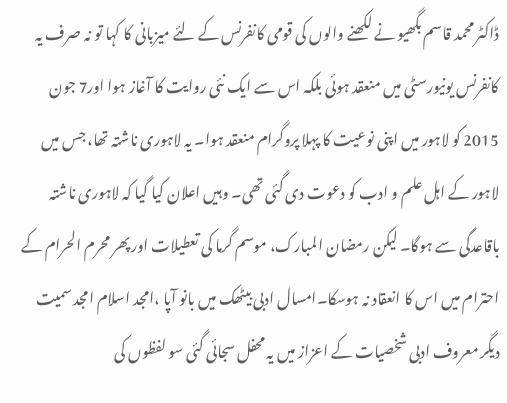ڈاکٹر محمد قاسم بگھیو نے لکھنے والوں کی قومی کانفرنس کے لئے میزبانی کا کہا تو نہ صرف یہ کانفرنس یونیورسٹی میں منعقد ہوئی بلکہ اس سے ایک نئی روایت کا آغاز ہوا اور7 جون 2015 کو لاہور میں اپنی نوعیت کا پہلا پروگرام منعقد ہوا۔ یہ لاہوری ناشتہ تھا، جس میں لاہور کے اہل علم و ادب کو دعوت دی گئی تھی۔ وہیں اعلان کیا گیا کہ لاہوری ناشتہ باقاعدگی سے ہوگا۔ لیکن رمضان المبارک، موسم گرما کی تعطیلات اور پھر محرم الحرام کے احترام میں اس کا انعقاد نہ ہوسکا۔امسال ادبی بیٹھک میں بانو آپا ،امجد اسلام امجد سمیت دیگر معروف ادبی شخصیات کے اعزاز میں یہ محفل سجائی گئی سو لفظوں کی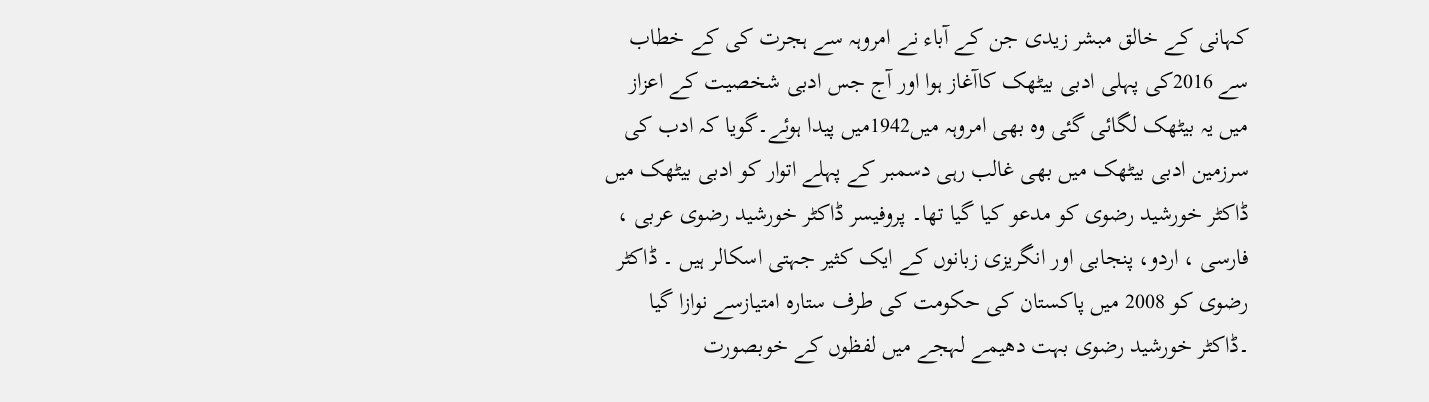کہانی کے خالق مبشر زیدی جن کے آباء نے امروہہ سے ہجرت کی کے خطاب سے 2016کی پہلی ادبی بیٹھک کاآغاز ہوا اور آج جس ادبی شخصیت کے اعزاز میں یہ بیٹھک لگائی گئی وہ بھی امروہہ میں1942میں پیدا ہوئے۔گویا کہ ادب کی سرزمین ادبی بیٹھک میں بھی غالب رہی دسمبر کے پہلے اتوار کو ادبی بیٹھک میں ڈاکٹر خورشید رضوی کو مدعو کیا گیا تھا۔ پروفیسر ڈاکٹر خورشید رضوی عربی ، فارسی ، اردو، پنجابی اور انگریزی زبانوں کے ایک کثیر جہتی اسکالر ہیں ۔ ڈاکٹر رضوی کو 2008 میں پاکستان کی حکومت کی طرف ستارہ امتیازسے نوازا گیا ۔ڈاکٹر خورشید رضوی بہت دھیمے لہجے میں لفظوں کے خوبصورت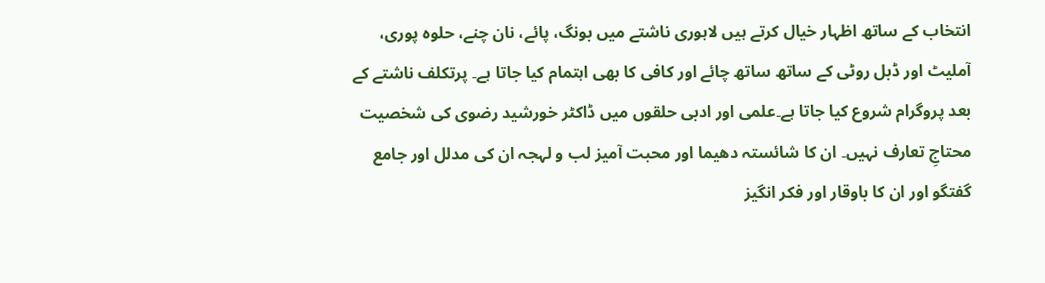انتخاب کے ساتھ اظہار خیال کرتے ہیں لاہوری ناشتے میں بونگ، پائے، نان چنے، حلوہ پوری، آملیٹ اور ڈبل روٹی کے ساتھ ساتھ چائے اور کافی کا بھی اہتمام کیا جاتا ہے۔ پرتکلف ناشتے کے بعد پروگرام شروع کیا جاتا ہے۔علمی اور ادبی حلقوں میں ڈاکٹر خورشید رضوی کی شخصیت محتاجِ تعارف نہیں۔ ان کا شائستہ دھیما اور محبت آمیز لب و لہجہ ان کی مدلل اور جامع گفتگو اور ان کا باوقار اور فکر انگیز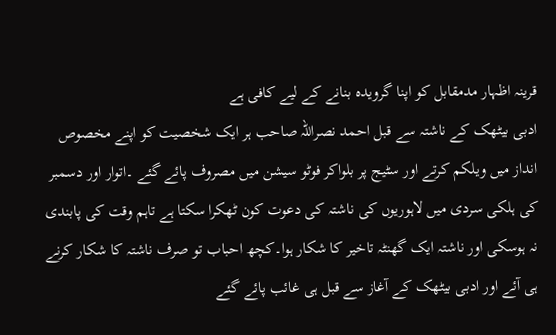قرینہ اظہار مدمقابل کو اپنا گرویدہ بنانے کے لیے کافی ہے
ادبی بیٹھک کے ناشتہ سے قبل احمد نصراللہ صاحب ہر ایک شخصیت کو اپنے مخصوص انداز میں ویلکم کرتے اور سٹیج پر بلواکر فوٹو سیشن میں مصروف پائے گئے ۔اتوار اور دسمبر کی ہلکی سردی میں لاہوریوں کی ناشتہ کی دعوت کون ٹھکرا سکتا ہے تاہم وقت کی پابندی نہ ہوسکی اور ناشتہ ایک گھنٹہ تاخیر کا شکار ہوا۔کچھ احباب تو صرف ناشتہ کا شکار کرنے ہی آئے اور ادبی بیٹھک کے آغاز سے قبل ہی غائب پائے گئے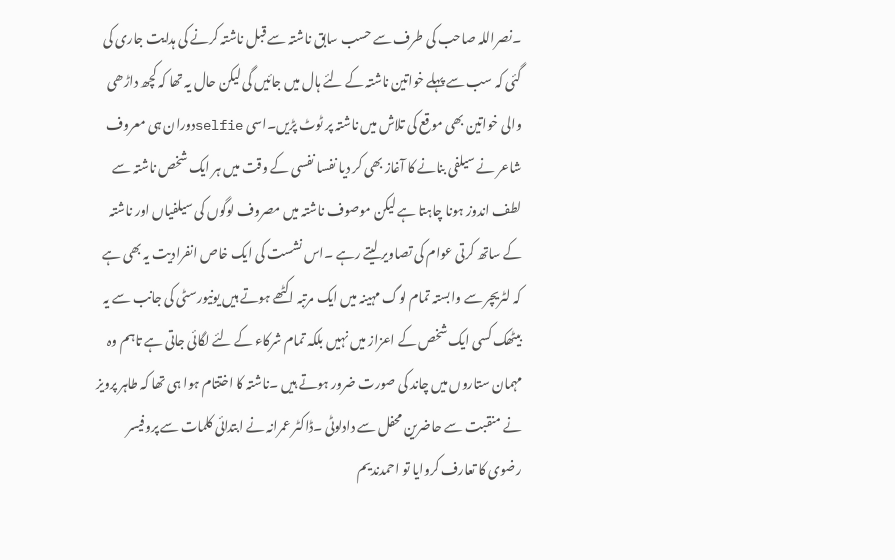۔نصراللہ صاحب کی طرف سے حسب سابق ناشتہ سے قبل ناشتہ کرنے کی ہدایت جاری کی گئی کہ سب سے پہلے خواتین ناشتہ کے لئے ہال میں جائیں گی لیکن حال یہ تھا کہ کچھ داڑھی والی خواتین بھی موقع کی تلاش میں ناشتہ پر ٹوٹ پڑیں۔اسی selfieدوران ہی معروف شاعر نے سیلفی بنانے کا آغاز بھی کر دیا نفسا نفسی کے وقت میں ہر ایک شخص ناشتہ سے لطف اندوز ہونا چاہتا ہے لیکن موصوف ناشتہ میں مصروف لوگوں کی سیلفیاں اور ناشتہ کے ساتھ کرتی عوام کی تصاویر لیتے رہے ۔اس نشست کی ایک خاص انفرادیت یہ بھی ہے کہ لٹریچر سے وابستہ تمام لوگ مہینہ میں ایک مرتبہ اکٹھے ہوتے ہیں یونیورسٹی کی جانب سے یہ بیٹھک کسی ایک شخص کے اعزاز میں نہیں بلکہ تمام شرکاء کے لئے لگائی جاتی ہے تاہم وہ مہمان ستاروں میں چاند کی صورت ضرور ہوتے ہیں ۔ناشتہ کا اختتام ہوا ہی تھا کہ طاہر پرویز نے منقبت سے حاضرین محفل سے دادلوٹی ۔ڈاکٹر عمرانہ نے ابتدائی کلمات سے پروفیسر رضوی کا تعارف کروایا تو احمدندیم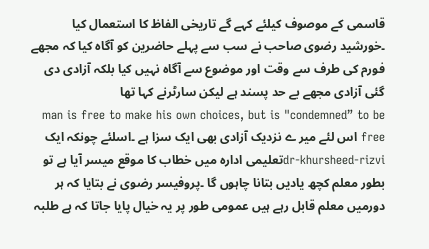قاسمی کے موصوف کیلئے کہے گے تاریخی الفاظ کا استعمال کیا ۔خورشید رضوی صاحب نے سب سے پہلے حاضرین کو آگاہ کیا کہ مجھے فورم کی طرف سے وقت اور موضوع سے آگاہ نہیں کیا بلکہ آزادی دی گئی آزادی مجھے بے حد پسند ہے لیکن سارٹرنے کہا تھا
man is free to make his own choices, but is "condemned” to be free اس لئے میر ے نزدیک آزادی بھی ایک سزا ہے ۔اسلئے چونکہ ایک dr-khursheed-rizviتعلیمی ادارہ میں خطاب کا موقع میسر آیا ہے تو بطور معلم کچھ یادیں بتانا چاہوں گا ۔پروفیسر رضوی نے بتایا کہ ہر دورمیں معلم قابل رہے ہیں عمومی طور پر یہ خیال پایا جاتا کہ ہے طلبہ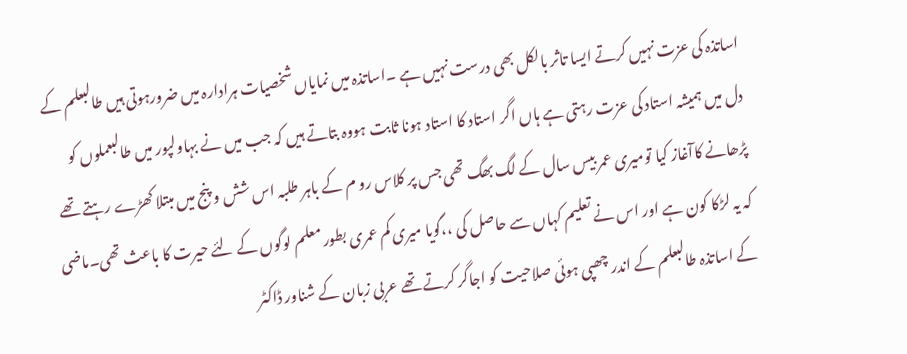اساتذہ کی عزت نہیں کرتے ایسا تاثر بالکل بھی درست نہیں ہے ۔اساتذہ میں نمایاں شخصیات ہرادارہ میں ضرورہوتی ہیں طالبعلم کے دل میں ہمیشہ استاد کی عزت رہتی ہے ہاں اگر استاد کا استاد ہونا ثابت ہووہ بتاتے ہیں کہ جب میں نے بہاولپور میں طالبعملوں کو پڑھانے کاآغاز کیا تومیری عمر بیس سال کے لگ بھگ تھی جس پر کلاس رو م کے باہر طلبہ اس شش و پنج میں مبتلا کھڑے رہتے تھے کہ یہ لڑکا کون ہے اور اس نے تعلیم کہاں سے حاصل کی ،،گویا میری کم عمری بطور معلم لوگوں کے لئے حیرت کا باعث تھی۔ماضی کے اساتذہ طالبعلم کے اندر چھپی ہوئی صلاحیت کو اجاگر کرتے تھے عربی زبان کے شناور ڈاکٹر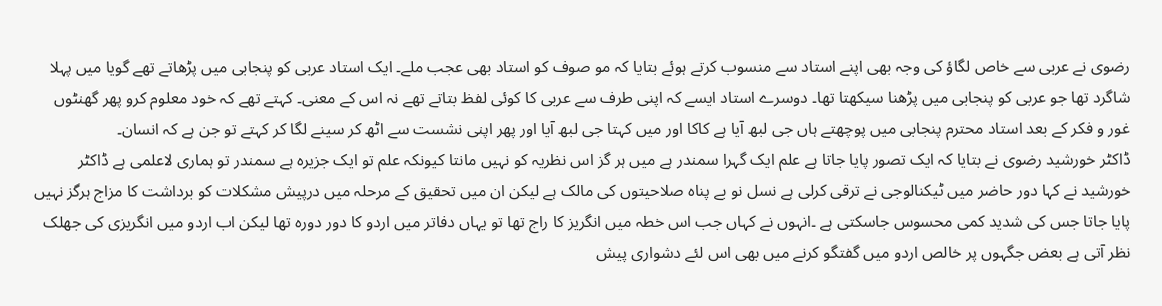رضوی نے عربی سے خاص لگاؤ کی وجہ بھی اپنے استاد سے منسوب کرتے ہوئے بتایا کہ مو صوف کو استاد بھی عجب ملے۔ ایک استاد عربی کو پنجابی میں پڑھاتے تھے گویا میں پہلا شاگرد تھا جو عربی کو پنجابی میں پڑھنا سیکھتا تھا۔ دوسرے استاد ایسے کہ اپنی طرف سے عربی کا کوئی لفظ بتاتے تھے نہ اس کے معنی۔ کہتے تھے کہ خود معلوم کرو پھر گھنٹوں غور و فکر کے بعد استاد محترم پنجابی میں پوچھتے ہاں جی لبھ آیا ہے کاکا اور میں کہتا جی لبھ آیا اور پھر اپنی نشست سے اٹھ کر سینے لگا کر کہتے تو جن ہے کہ انسان۔
ڈاکٹر خورشید رضوی نے بتایا کہ ایک تصور پایا جاتا ہے علم ایک گہرا سمندر ہے میں ہر گز اس نظریہ کو نہیں مانتا کیونکہ علم تو ایک جزیرہ ہے سمندر تو ہماری لاعلمی ہے ڈاکٹر خورشید نے کہا دور حاضر میں ٹیکنالوجی نے ترقی کرلی ہے نسل نو بے پناہ صلاحیتوں کی مالک ہے لیکن ان میں تحقیق کے مرحلہ میں درپیش مشکلات کو برداشت کا مزاج ہرگز نہیں پایا جاتا جس کی شدید کمی محسوس جاسکتی ہے ۔انہوں نے کہاں جب اس خطہ میں انگریز کا راج تھا تو یہاں دفاتر میں اردو کا دور دورہ تھا لیکن اب اردو میں انگریزی کی جھلک نظر آتی ہے بعض جگہوں پر خالص اردو میں گفتگو کرنے میں بھی اس لئے دشواری پیش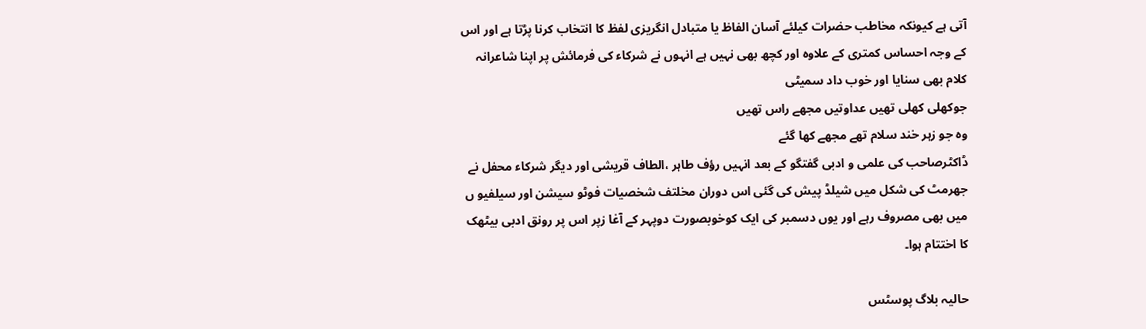آتی ہے کیونکہ مخاطب حضرات کیلئے آسان الفاظ یا متبادل انگریزی لفظ کا انتخاب کرنا پڑتا ہے اور اس کے وجہ احساس کمتری کے علاوہ اور کچھ بھی نہیں ہے انہوں نے شرکاء کی فرمائش پر اپنا شاعرانہ کلام بھی سنایا اور خوب داد سمیٹی
جوکھلی کھلی تھیں عداوتیں مجھے راس تھیں
وہ جو زہر خند سلام تھے مجھے کھا گئے
ڈاکٹرصاحب کی علمی و ادبی گفتگو کے بعد انہیں رؤف طاہر ،الطاف قریشی اور دیگر شرکاء محفل نے جھرمٹ کی شکل میں شیلڈ پیش کی گئی اس دوران مخلتف شخصیات فوٹو سیشن اور سیلفیو ں میں بھی مصروف رہے اور یوں دسمبر کی ایک کوخوبصورت دوپہر کے آغا زپر اس پر رونق ادبی بیٹھک کا اختتام ہوا۔

حالیہ بلاگ پوسٹس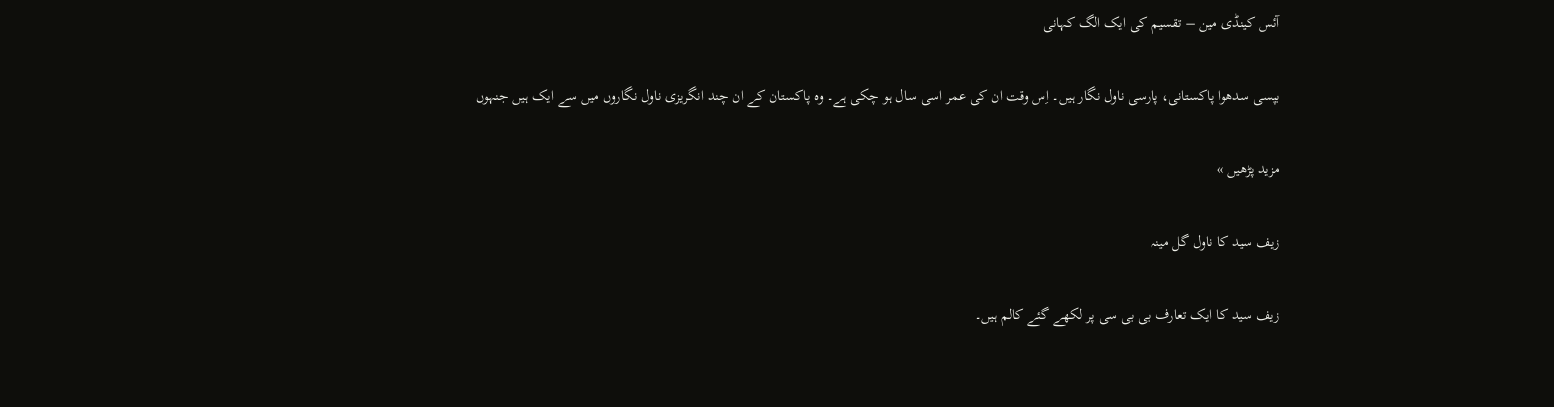آئس کینڈی مین – تقسیم کی ایک الگ کہانی

بپسی سدھوا پاکستانی، پارسی ناول نگار ہیں۔ اِس وقت ان کی عمر اسی سال ہو چکی ہے۔ وہ پاکستان کے ان چند انگریزی ناول نگاروں میں سے ایک ہیں جنہوں

مزید پڑھیں »

زیف سید کا ناول گل مینہ

زیف سید کا ایک تعارف بی بی سی پر لکھے گئے کالم ہیں۔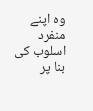وہ اپنے منفرد اسلوب کی بنا پر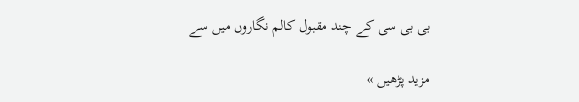بی بی سی کے چند مقبول کالم نگاروں میں سے

مزید پڑھیں »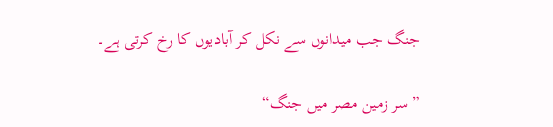جنگ جب میدانوں سے نکل کر آبادیوں کا رخ کرتی ہے۔

”سر زمین مصر میں جنگ“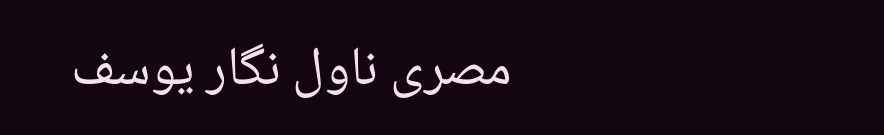مصری ناول نگار یوسف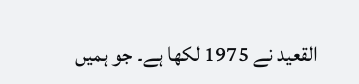القعید نے 1975 لکھا ہے۔ جو ہمیں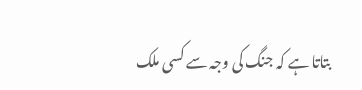بتاتا ہے کہ جنگ کی وجہ سے کسی ملک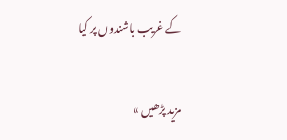کے غریب باشندوں پر کیا

مزید پڑھیں »